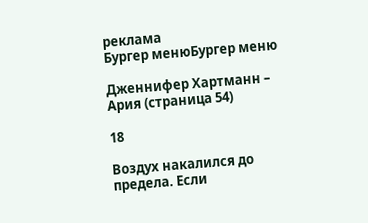реклама
Бургер менюБургер меню

Дженнифер Хартманн – Ария (страница 54)

18

Воздух накалился до предела. Если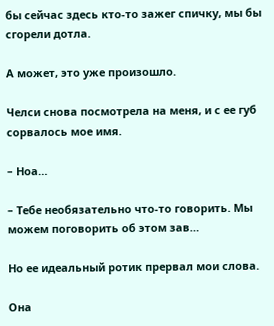бы сейчас здесь кто-то зажег спичку, мы бы сгорели дотла.

А может, это уже произошло.

Челси снова посмотрела на меня, и с ее губ сорвалось мое имя.

– Ноа…

– Тебе необязательно что-то говорить. Мы можем поговорить об этом зав…

Но ее идеальный ротик прервал мои слова.

Она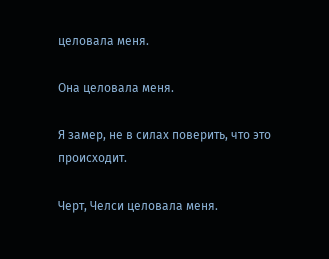целовала меня.

Она целовала меня.

Я замер, не в силах поверить, что это происходит.

Черт, Челси целовала меня.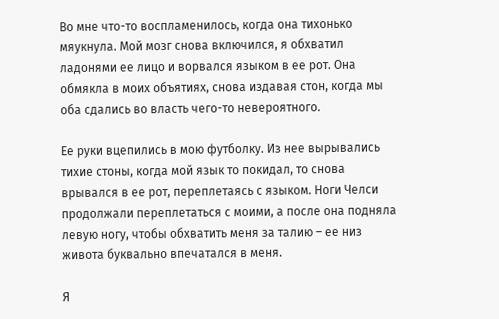Во мне что-то воспламенилось, когда она тихонько мяукнула. Мой мозг снова включился, я обхватил ладонями ее лицо и ворвался языком в ее рот. Она обмякла в моих объятиях, снова издавая стон, когда мы оба сдались во власть чего-то невероятного.

Ее руки вцепились в мою футболку. Из нее вырывались тихие стоны, когда мой язык то покидал, то снова врывался в ее рот, переплетаясь с языком. Ноги Челси продолжали переплетаться с моими, а после она подняла левую ногу, чтобы обхватить меня за талию – ее низ живота буквально впечатался в меня.

Я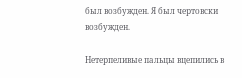был возбужден. Я был чертовски возбужден.

Нетерпеливые пальцы вцепились в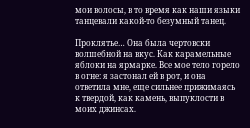мои волосы, в то время как наши языки танцевали какой-то безумный танец.

Проклятье… Она была чертовски волшебной на вкус. Как карамельные яблоки на ярмарке. Все мое тело горело в огне: я застонал ей в рот, и она ответила мне, еще сильнее прижимаясь к твердой, как камень, выпуклости в моих джинсах.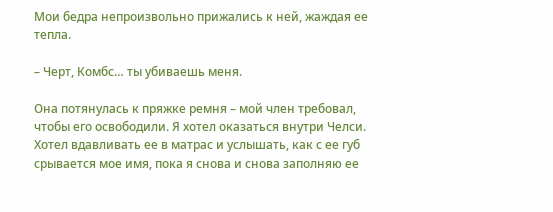Мои бедра непроизвольно прижались к ней, жаждая ее тепла.

– Черт, Комбс… ты убиваешь меня.

Она потянулась к пряжке ремня – мой член требовал, чтобы его освободили. Я хотел оказаться внутри Челси. Хотел вдавливать ее в матрас и услышать, как с ее губ срывается мое имя, пока я снова и снова заполняю ее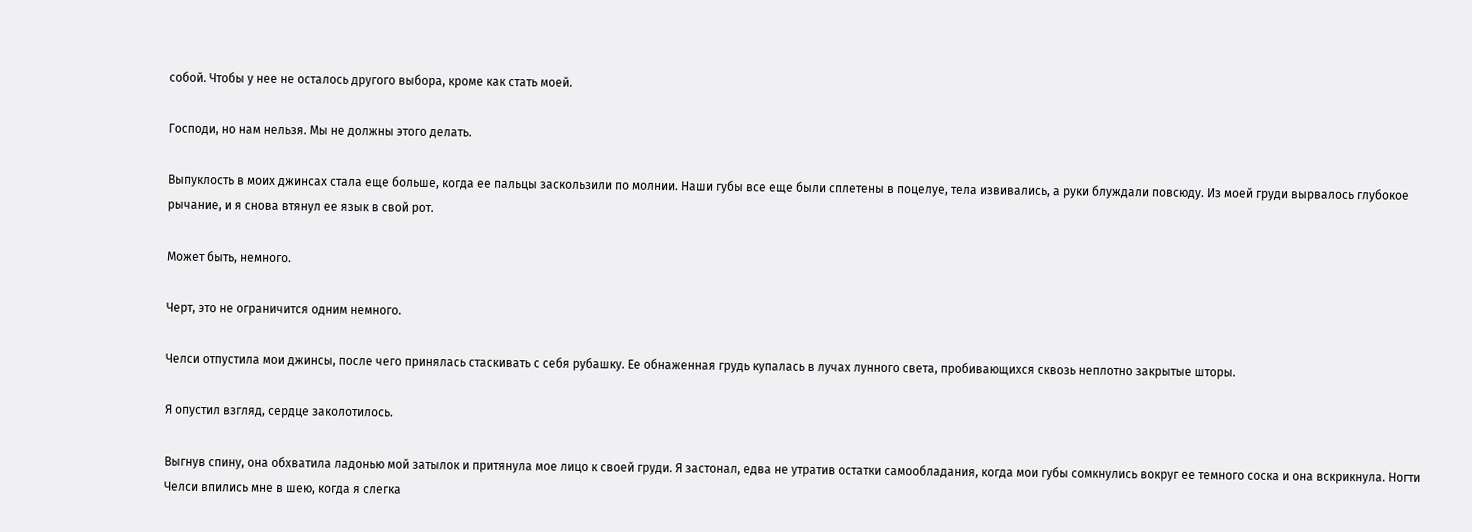собой. Чтобы у нее не осталось другого выбора, кроме как стать моей.

Господи, но нам нельзя. Мы не должны этого делать.

Выпуклость в моих джинсах стала еще больше, когда ее пальцы заскользили по молнии. Наши губы все еще были сплетены в поцелуе, тела извивались, а руки блуждали повсюду. Из моей груди вырвалось глубокое рычание, и я снова втянул ее язык в свой рот.

Может быть, немного.

Черт, это не ограничится одним немного.

Челси отпустила мои джинсы, после чего принялась стаскивать с себя рубашку. Ее обнаженная грудь купалась в лучах лунного света, пробивающихся сквозь неплотно закрытые шторы.

Я опустил взгляд, сердце заколотилось.

Выгнув спину, она обхватила ладонью мой затылок и притянула мое лицо к своей груди. Я застонал, едва не утратив остатки самообладания, когда мои губы сомкнулись вокруг ее темного соска и она вскрикнула. Ногти Челси впились мне в шею, когда я слегка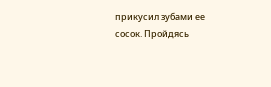прикусил зубами ее сосок. Пройдясь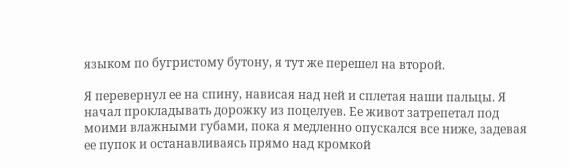языком по бугристому бутону, я тут же перешел на второй.

Я перевернул ее на спину, нависая над ней и сплетая наши пальцы. Я начал прокладывать дорожку из поцелуев. Ее живот затрепетал под моими влажными губами, пока я медленно опускался все ниже, задевая ее пупок и останавливаясь прямо над кромкой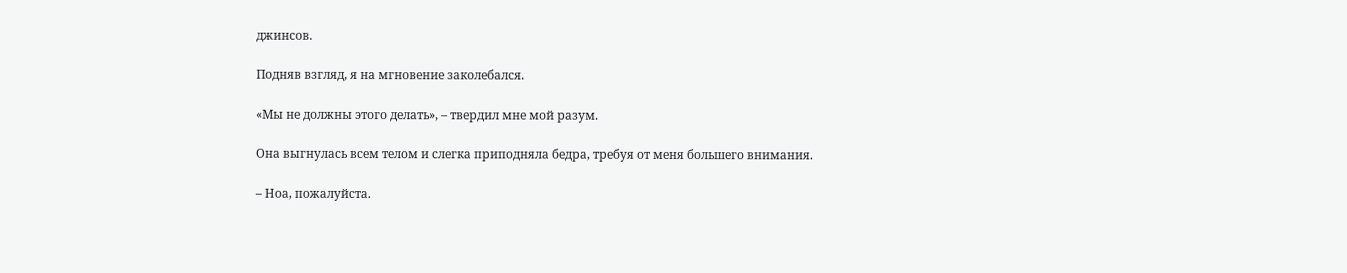джинсов.

Подняв взгляд, я на мгновение заколебался.

«Мы не должны этого делать», – твердил мне мой разум.

Она выгнулась всем телом и слегка приподняла бедра, требуя от меня большего внимания.

– Ноа, пожалуйста.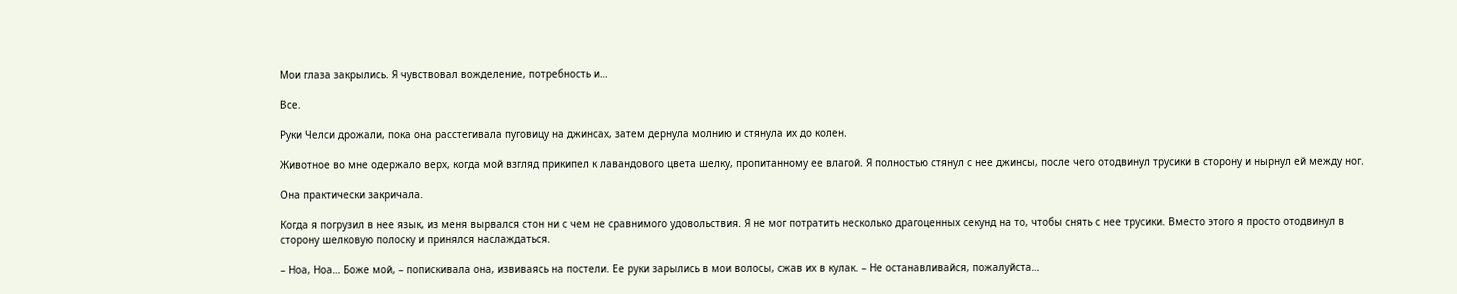Мои глаза закрылись. Я чувствовал вожделение, потребность и…

Все.

Руки Челси дрожали, пока она расстегивала пуговицу на джинсах, затем дернула молнию и стянула их до колен.

Животное во мне одержало верх, когда мой взгляд прикипел к лавандового цвета шелку, пропитанному ее влагой. Я полностью стянул с нее джинсы, после чего отодвинул трусики в сторону и нырнул ей между ног.

Она практически закричала.

Когда я погрузил в нее язык, из меня вырвался стон ни с чем не сравнимого удовольствия. Я не мог потратить несколько драгоценных секунд на то, чтобы снять с нее трусики. Вместо этого я просто отодвинул в сторону шелковую полоску и принялся наслаждаться.

– Ноа, Ноа… Боже мой, – попискивала она, извиваясь на постели. Ее руки зарылись в мои волосы, сжав их в кулак. – Не останавливайся, пожалуйста…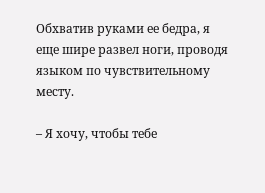Обхватив руками ее бедра, я еще шире развел ноги, проводя языком по чувствительному месту.

– Я хочу, чтобы тебе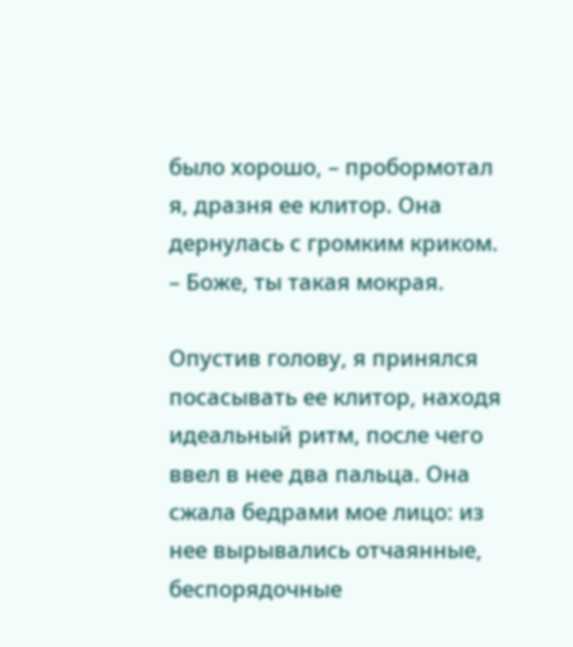было хорошо, – пробормотал я, дразня ее клитор. Она дернулась с громким криком. – Боже, ты такая мокрая.

Опустив голову, я принялся посасывать ее клитор, находя идеальный ритм, после чего ввел в нее два пальца. Она сжала бедрами мое лицо: из нее вырывались отчаянные, беспорядочные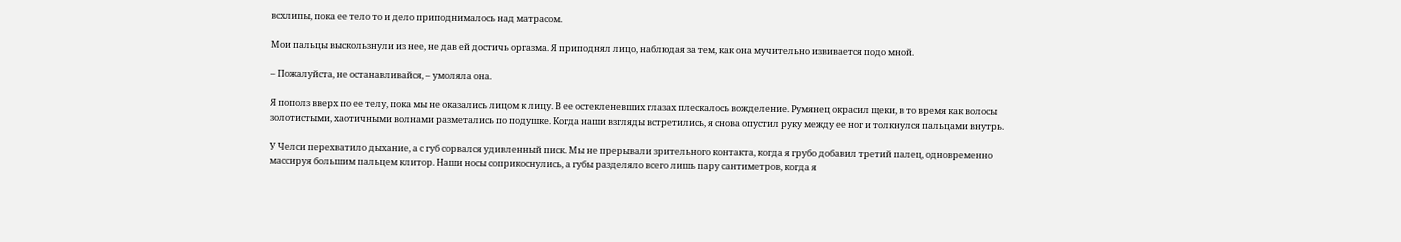всхлипы, пока ее тело то и дело приподнималось над матрасом.

Мои пальцы выскользнули из нее, не дав ей достичь оргазма. Я приподнял лицо, наблюдая за тем, как она мучительно извивается подо мной.

– Пожалуйста, не останавливайся, – умоляла она.

Я пополз вверх по ее телу, пока мы не оказались лицом к лицу. В ее остекленевших глазах плескалось вожделение. Румянец окрасил щеки, в то время как волосы золотистыми, хаотичными волнами разметались по подушке. Когда наши взгляды встретились, я снова опустил руку между ее ног и толкнулся пальцами внутрь.

У Челси перехватило дыхание, а с губ сорвался удивленный писк. Мы не прерывали зрительного контакта, когда я грубо добавил третий палец, одновременно массируя большим пальцем клитор. Наши носы соприкоснулись, а губы разделяло всего лишь пару сантиметров, когда я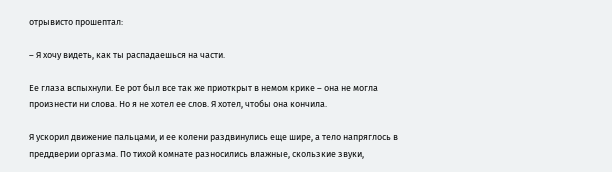отрывисто прошептал:

– Я хочу видеть, как ты распадаешься на части.

Ее глаза вспыхнули. Ее рот был все так же приоткрыт в немом крике – она не могла произнести ни слова. Но я не хотел ее слов. Я хотел, чтобы она кончила.

Я ускорил движение пальцами, и ее колени раздвинулись еще шире, а тело напряглось в преддверии оргазма. По тихой комнате разносились влажные, скользкие звуки,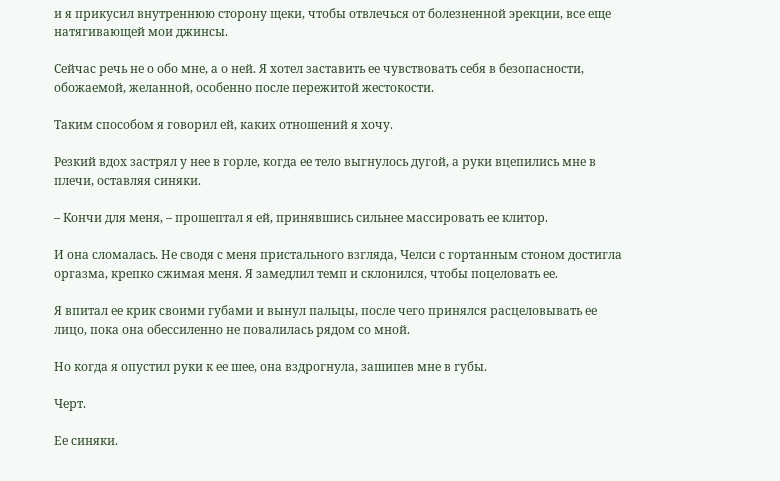и я прикусил внутреннюю сторону щеки, чтобы отвлечься от болезненной эрекции, все еще натягивающей мои джинсы.

Сейчас речь не о обо мне, а о ней. Я хотел заставить ее чувствовать себя в безопасности, обожаемой, желанной, особенно после пережитой жестокости.

Таким способом я говорил ей, каких отношений я хочу.

Резкий вдох застрял у нее в горле, когда ее тело выгнулось дугой, а руки вцепились мне в плечи, оставляя синяки.

– Кончи для меня, – прошептал я ей, принявшись сильнее массировать ее клитор.

И она сломалась. Не сводя с меня пристального взгляда, Челси с гортанным стоном достигла оргазма, крепко сжимая меня. Я замедлил темп и склонился, чтобы поцеловать ее.

Я впитал ее крик своими губами и вынул пальцы, после чего принялся расцеловывать ее лицо, пока она обессиленно не повалилась рядом со мной.

Но когда я опустил руки к ее шее, она вздрогнула, зашипев мне в губы.

Черт.

Ее синяки.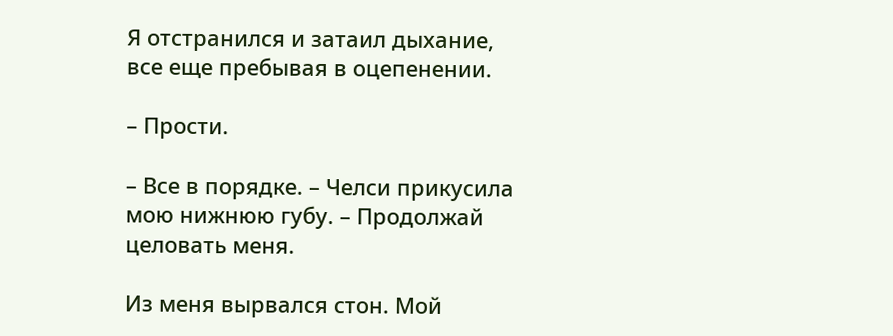Я отстранился и затаил дыхание, все еще пребывая в оцепенении.

– Прости.

– Все в порядке. – Челси прикусила мою нижнюю губу. – Продолжай целовать меня.

Из меня вырвался стон. Мой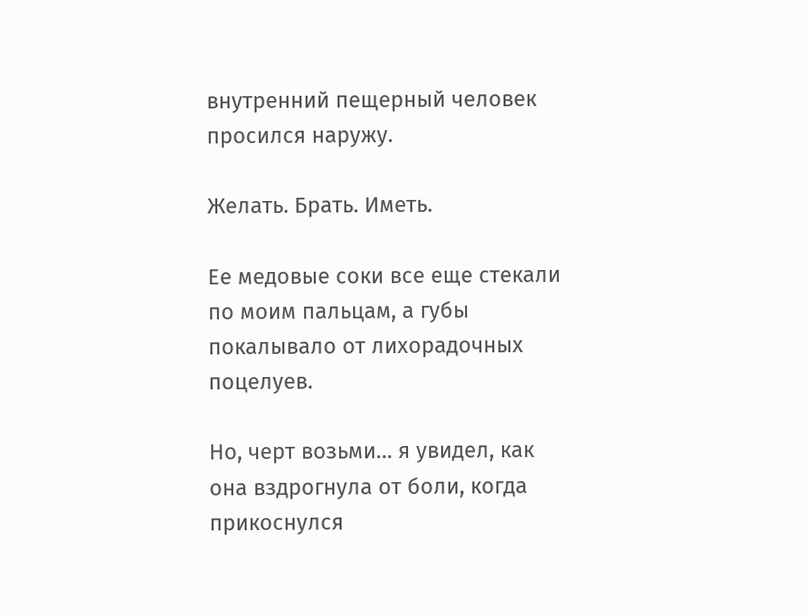внутренний пещерный человек просился наружу.

Желать. Брать. Иметь.

Ее медовые соки все еще стекали по моим пальцам, а губы покалывало от лихорадочных поцелуев.

Но, черт возьми… я увидел, как она вздрогнула от боли, когда прикоснулся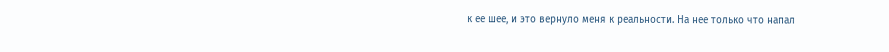к ее шее, и это вернуло меня к реальности. На нее только что напал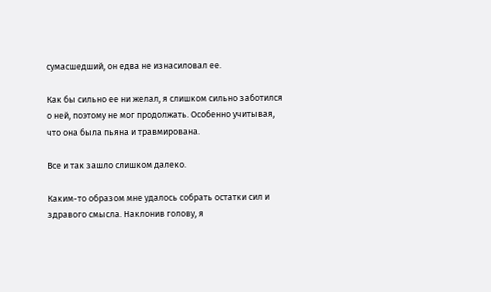сумасшедший, он едва не изнасиловал ее.

Как бы сильно ее ни желал, я слишком сильно заботился о ней, поэтому не мог продолжать. Особенно учитывая, что она была пьяна и травмирована.

Все и так зашло слишком далеко.

Каким-то образом мне удалось собрать остатки сил и здравого смысла. Наклонив голову, я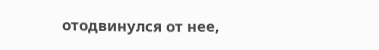отодвинулся от нее,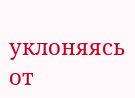уклоняясь от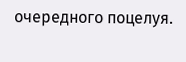очередного поцелуя.